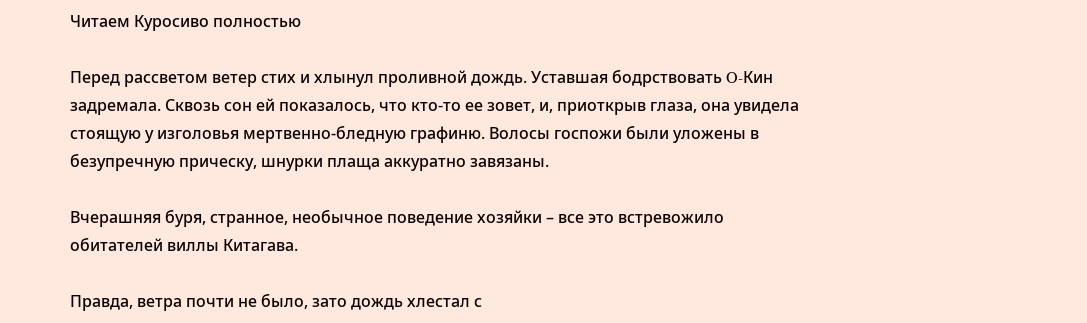Читаем Куросиво полностью

Перед рассветом ветер стих и хлынул проливной дождь. Уставшая бодрствовать O-Кин задремала. Сквозь сон ей показалось, что кто-то ее зовет, и, приоткрыв глаза, она увидела стоящую у изголовья мертвенно-бледную графиню. Волосы госпожи были уложены в безупречную прическу, шнурки плаща аккуратно завязаны.

Вчерашняя буря, странное, необычное поведение хозяйки – все это встревожило обитателей виллы Китагава.

Правда, ветра почти не было, зато дождь хлестал с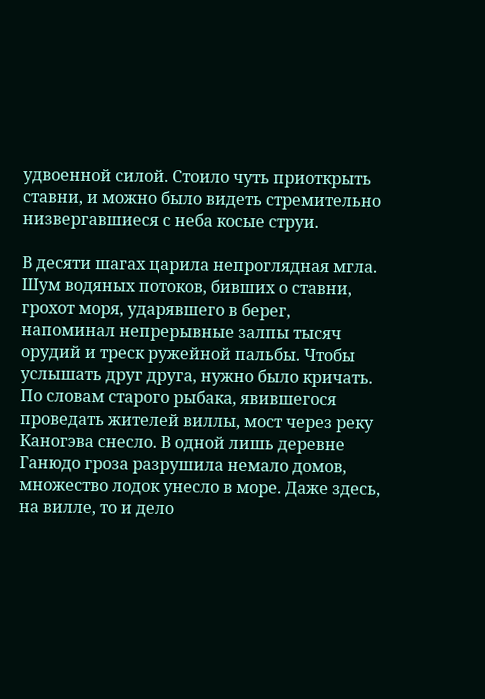удвоенной силой. Стоило чуть приоткрыть ставни, и можно было видеть стремительно низвергавшиеся с неба косые струи.

В десяти шагах царила непроглядная мгла. Шум водяных потоков, бивших о ставни, грохот моря, ударявшего в берег, напоминал непрерывные залпы тысяч орудий и треск ружейной пальбы. Чтобы услышать друг друга, нужно было кричать. По словам старого рыбака, явившегося проведать жителей виллы, мост через реку Каногэва снесло. В одной лишь деревне Ганюдо гроза разрушила немало домов, множество лодок унесло в море. Даже здесь, на вилле, то и дело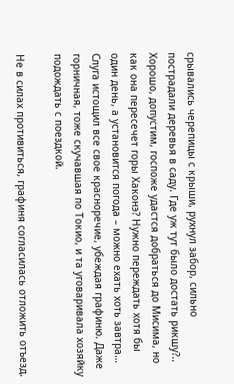срывались черепицы с крыши, рухнул забор, сильно пострадали деревья в саду. Где уж тут было достать рикшу?.. Хорошо, допустим, госпоже удастся добраться до Мисима, но как она пересечет горы Хаконэ? Нужно переждать хотя бы один день, а установится погода – можно ехать хоть завтра… Слуга истощил все свое красноречие, убеждая графиню. Даже горничная, тоже скучавшая по Токио, и та уговаривала хозяйку подождать с поездкой.

Не в силах противиться, графиня согласилась отложить отъезд.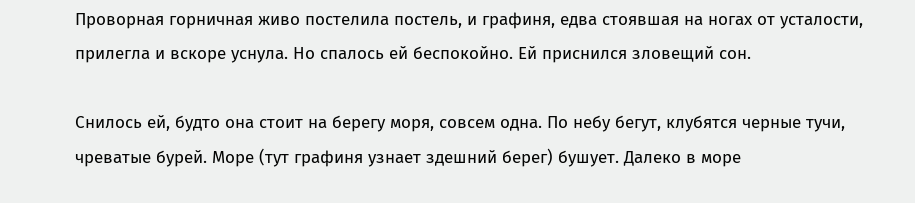Проворная горничная живо постелила постель, и графиня, едва стоявшая на ногах от усталости, прилегла и вскоре уснула. Но спалось ей беспокойно. Ей приснился зловещий сон.

Снилось ей, будто она стоит на берегу моря, совсем одна. По небу бегут, клубятся черные тучи, чреватые бурей. Море (тут графиня узнает здешний берег) бушует. Далеко в море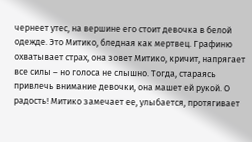чернеет утес, на вершине его стоит девочка в белой одежде. Это Митико, бледная как мертвец. Графиню охватывает страх, она зовет Митико, кричит, напрягает все силы – но голоса не слышно. Тогда, стараясь привлечь внимание девочки, она машет ей рукой. О радость! Митико замечает ее, улыбается, протягивает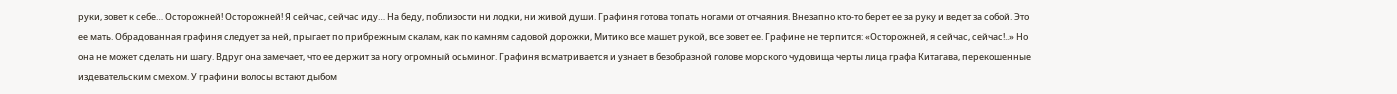руки, зовет к себе… Осторожней! Осторожней! Я сейчас, сейчас иду… На беду, поблизости ни лодки, ни живой души. Графиня готова топать ногами от отчаяния. Внезапно кто-то берет ее за руку и ведет за собой. Это ее мать. Обрадованная графиня следует за ней, прыгает по прибрежным скалам, как по камням садовой дорожки, Митико все машет рукой, все зовет ее. Графине не терпится: «Осторожней, я сейчас, сейчас!..» Но она не может сделать ни шагу. Вдруг она замечает, что ее держит за ногу огромный осьминог. Графиня всматривается и узнает в безобразной голове морского чудовища черты лица графа Китагава, перекошенные издевательским смехом. У графини волосы встают дыбом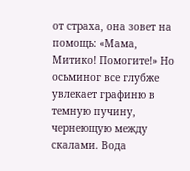от страха, она зовет на помощь: «Мама, Митико! Помогите!» Но осьминог все глубже увлекает графиню в темную пучину, чернеющую между скалами. Вода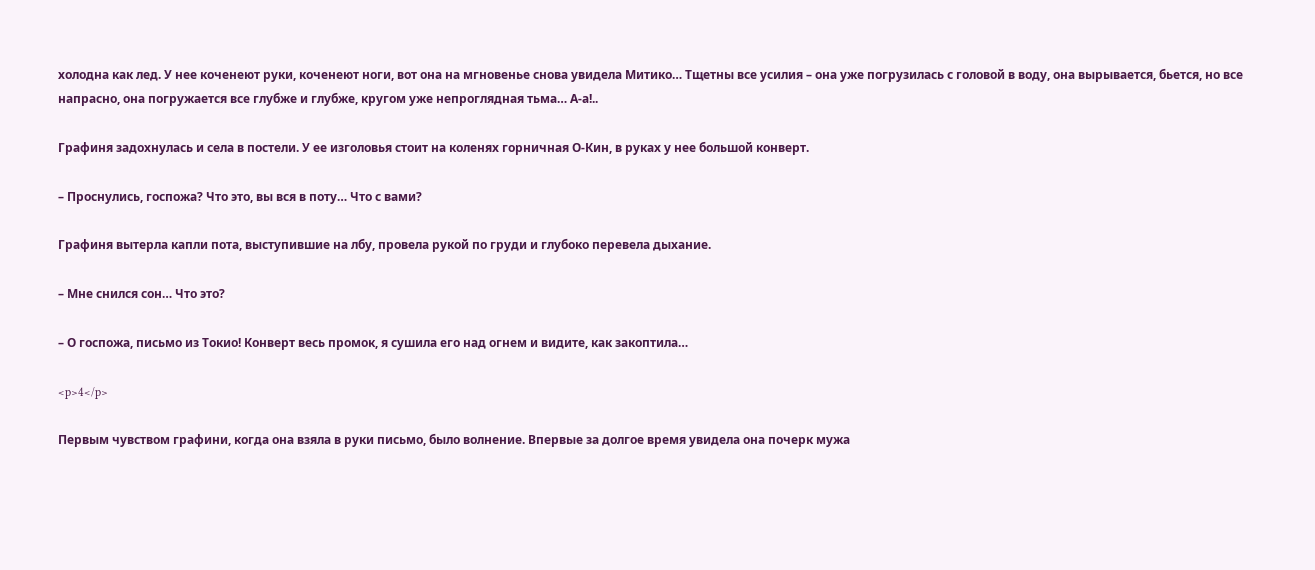холодна как лед. У нее коченеют руки, коченеют ноги, вот она на мгновенье снова увидела Митико… Тщетны все усилия – она уже погрузилась с головой в воду, она вырывается, бьется, но все напрасно, она погружается все глубже и глубже, кругом уже непроглядная тьма… А-а!..

Графиня задохнулась и села в постели. У ее изголовья стоит на коленях горничная О-Кин, в руках у нее большой конверт.

– Проснулись, госпожа? Что это, вы вся в поту… Что с вами?

Графиня вытерла капли пота, выступившие на лбу, провела рукой по груди и глубоко перевела дыхание.

– Мне снился сон… Что это?

– О госпожа, письмо из Токио! Конверт весь промок, я сушила его над огнем и видите, как закоптила…

<p>4</p>

Первым чувством графини, когда она взяла в руки письмо, было волнение. Впервые за долгое время увидела она почерк мужа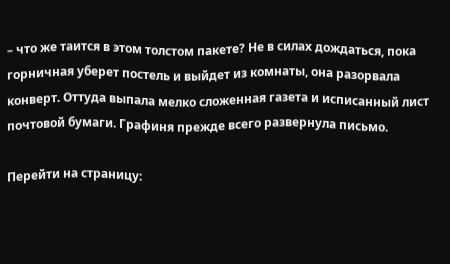– что же таится в этом толстом пакете? Не в силах дождаться, пока горничная уберет постель и выйдет из комнаты, она разорвала конверт. Оттуда выпала мелко сложенная газета и исписанный лист почтовой бумаги. Графиня прежде всего развернула письмо.

Перейти на страницу: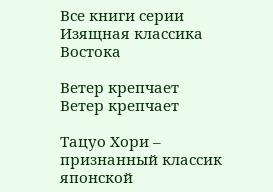Все книги серии Изящная классика Востока

Ветер крепчает
Ветер крепчает

Тацуо Хори – признанный классик японской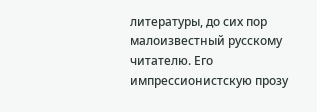литературы, до сих пор малоизвестный русскому читателю. Его импрессионистскую прозу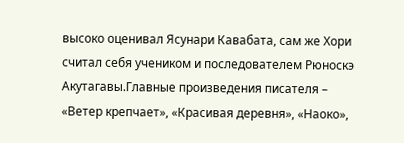высоко оценивал Ясунари Кавабата, сам же Хори считал себя учеником и последователем Рюноскэ Акутагавы.Главные произведения писателя – «Ветер крепчает», «Красивая деревня», «Наоко»,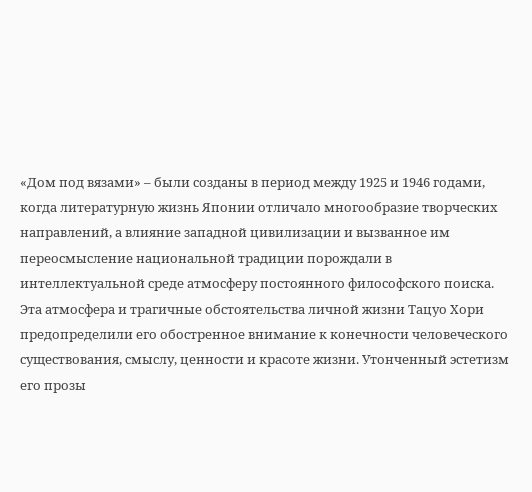«Дом под вязами» – были созданы в период между 1925 и 1946 годами, когда литературную жизнь Японии отличало многообразие творческих направлений, а влияние западной цивилизации и вызванное им переосмысление национальной традиции порождали в интеллектуальной среде атмосферу постоянного философского поиска. Эта атмосфера и трагичные обстоятельства личной жизни Тацуо Хори предопределили его обостренное внимание к конечности человеческого существования, смыслу, ценности и красоте жизни. Утонченный эстетизм его прозы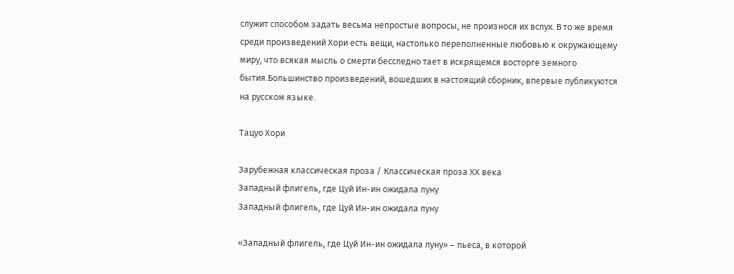служит способом задать весьма непростые вопросы, не произнося их вслух. В то же время среди произведений Хори есть вещи, настолько переполненные любовью к окружающему миру, что всякая мысль о смерти бесследно тает в искрящемся восторге земного бытия.Большинство произведений, вошедших в настоящий сборник, впервые публикуются на русском языке.

Тацуо Хори

Зарубежная классическая проза / Классическая проза ХX века
Западный флигель, где Цуй Ин-ин ожидала луну
Западный флигель, где Цуй Ин-ин ожидала луну

«Западный флигель, где Цуй Ин-ин ожидала луну» – пьеса, в которой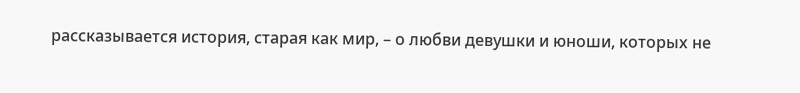рассказывается история, старая как мир, – о любви девушки и юноши, которых не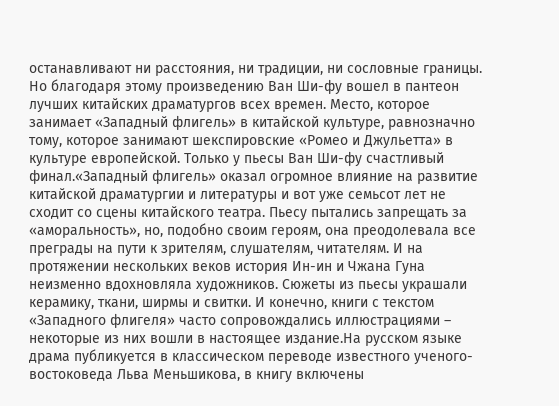останавливают ни расстояния, ни традиции, ни сословные границы. Но благодаря этому произведению Ван Ши-фу вошел в пантеон лучших китайских драматургов всех времен. Место, которое занимает «Западный флигель» в китайской культуре, равнозначно тому, которое занимают шекспировские «Ромео и Джульетта» в культуре европейской. Только у пьесы Ван Ши-фу счастливый финал.«Западный флигель» оказал огромное влияние на развитие китайской драматургии и литературы и вот уже семьсот лет не сходит со сцены китайского театра. Пьесу пытались запрещать за «аморальность», но, подобно своим героям, она преодолевала все преграды на пути к зрителям, слушателям, читателям. И на протяжении нескольких веков история Ин-ин и Чжана Гуна неизменно вдохновляла художников. Сюжеты из пьесы украшали керамику, ткани, ширмы и свитки. И конечно, книги с текстом «Западного флигеля» часто сопровождались иллюстрациями – некоторые из них вошли в настоящее издание.На русском языке драма публикуется в классическом переводе известного ученого-востоковеда Льва Меньшикова, в книгу включены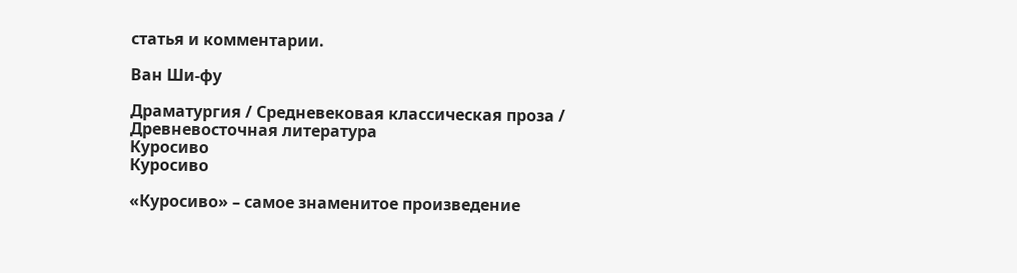статья и комментарии.

Ван Ши-фу

Драматургия / Средневековая классическая проза / Древневосточная литература
Куросиво
Куросиво

«Куросиво» – самое знаменитое произведение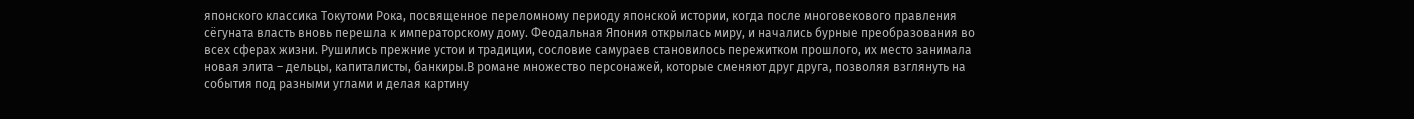японского классика Токутоми Рока, посвященное переломному периоду японской истории, когда после многовекового правления сёгуната власть вновь перешла к императорскому дому. Феодальная Япония открылась миру, и начались бурные преобразования во всех сферах жизни. Рушились прежние устои и традиции, сословие самураев становилось пережитком прошлого, их место занимала новая элита – дельцы, капиталисты, банкиры.В романе множество персонажей, которые сменяют друг друга, позволяя взглянуть на события под разными углами и делая картину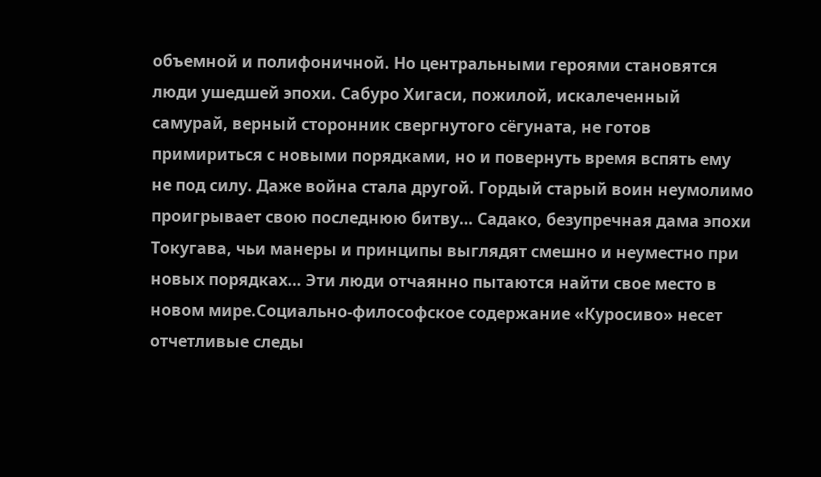объемной и полифоничной. Но центральными героями становятся люди ушедшей эпохи. Сабуро Хигаси, пожилой, искалеченный самурай, верный сторонник свергнутого сёгуната, не готов примириться с новыми порядками, но и повернуть время вспять ему не под силу. Даже война стала другой. Гордый старый воин неумолимо проигрывает свою последнюю битву… Садако, безупречная дама эпохи Токугава, чьи манеры и принципы выглядят смешно и неуместно при новых порядках… Эти люди отчаянно пытаются найти свое место в новом мире.Социально-философское содержание «Куросиво» несет отчетливые следы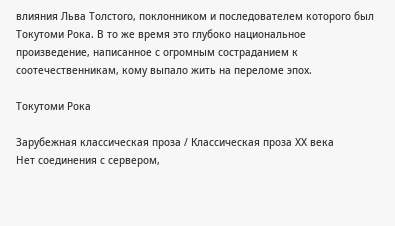влияния Льва Толстого, поклонником и последователем которого был Токутоми Рока. В то же время это глубоко национальное произведение, написанное с огромным состраданием к соотечественникам, кому выпало жить на переломе эпох.

Токутоми Рока

Зарубежная классическая проза / Классическая проза ХX века
Нет соединения с сервером,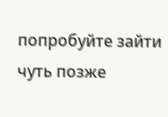попробуйте зайти чуть позже